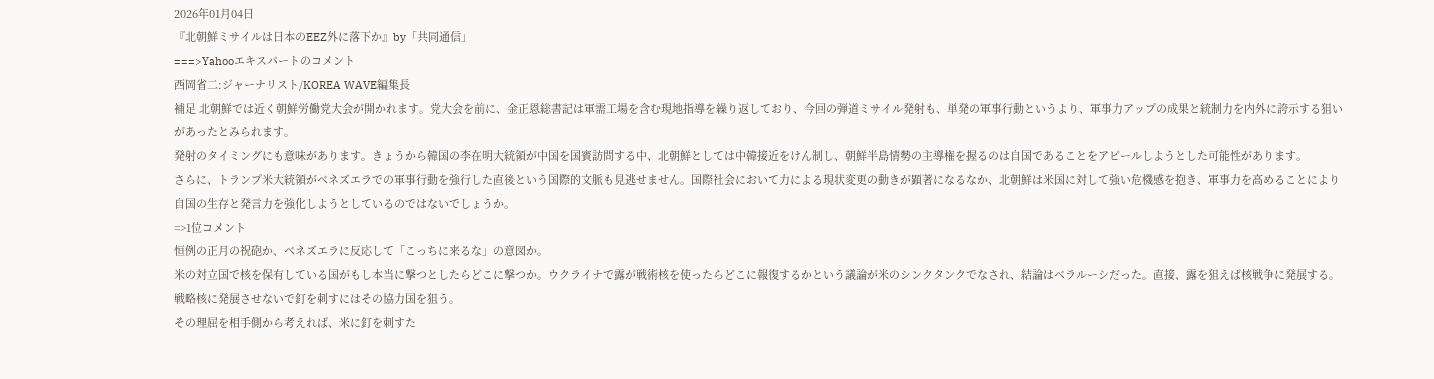2026年01月04日
『北朝鮮ミサイルは日本のEEZ外に落下か』by「共同通信」
===>Yahooエキスパートのコメント
西岡省二:ジャーナリスト/KOREA WAVE編集長
補足 北朝鮮では近く朝鮮労働党大会が開かれます。党大会を前に、金正恩総書記は軍需工場を含む現地指導を繰り返しており、今回の弾道ミサイル発射も、単発の軍事行動というより、軍事力アップの成果と統制力を内外に誇示する狙いがあったとみられます。
発射のタイミングにも意味があります。きょうから韓国の李在明大統領が中国を国賓訪問する中、北朝鮮としては中韓接近をけん制し、朝鮮半島情勢の主導権を握るのは自国であることをアピールしようとした可能性があります。
さらに、トランプ米大統領がベネズエラでの軍事行動を強行した直後という国際的文脈も見逃せません。国際社会において力による現状変更の動きが顕著になるなか、北朝鮮は米国に対して強い危機感を抱き、軍事力を高めることにより自国の生存と発言力を強化しようとしているのではないでしょうか。
=>1位コメント
恒例の正月の祝砲か、ベネズエラに反応して「こっちに来るな」の意図か。
米の対立国で核を保有している国がもし本当に撃つとしたらどこに撃つか。ウクライナで露が戦術核を使ったらどこに報復するかという議論が米のシンクタンクでなされ、結論はベラルーシだった。直接、露を狙えば核戦争に発展する。戦略核に発展させないで釘を刺すにはその協力国を狙う。
その理屈を相手側から考えれば、米に釘を刺すた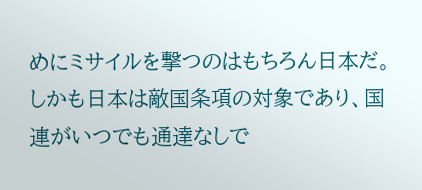めにミサイルを撃つのはもちろん日本だ。しかも日本は敵国条項の対象であり、国連がいつでも通達なしで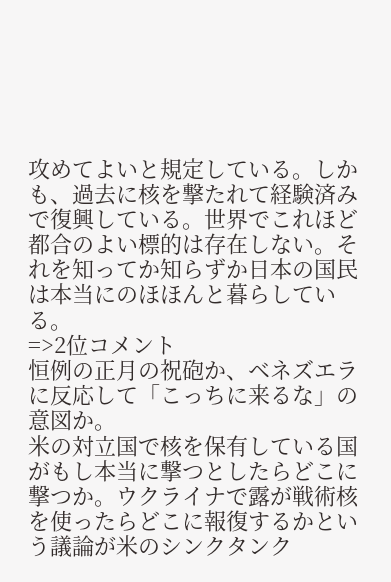攻めてよいと規定している。しかも、過去に核を撃たれて経験済みで復興している。世界でこれほど都合のよい標的は存在しない。それを知ってか知らずか日本の国民は本当にのほほんと暮らしている。
=>2位コメント
恒例の正月の祝砲か、ベネズエラに反応して「こっちに来るな」の意図か。
米の対立国で核を保有している国がもし本当に撃つとしたらどこに撃つか。ウクライナで露が戦術核を使ったらどこに報復するかという議論が米のシンクタンク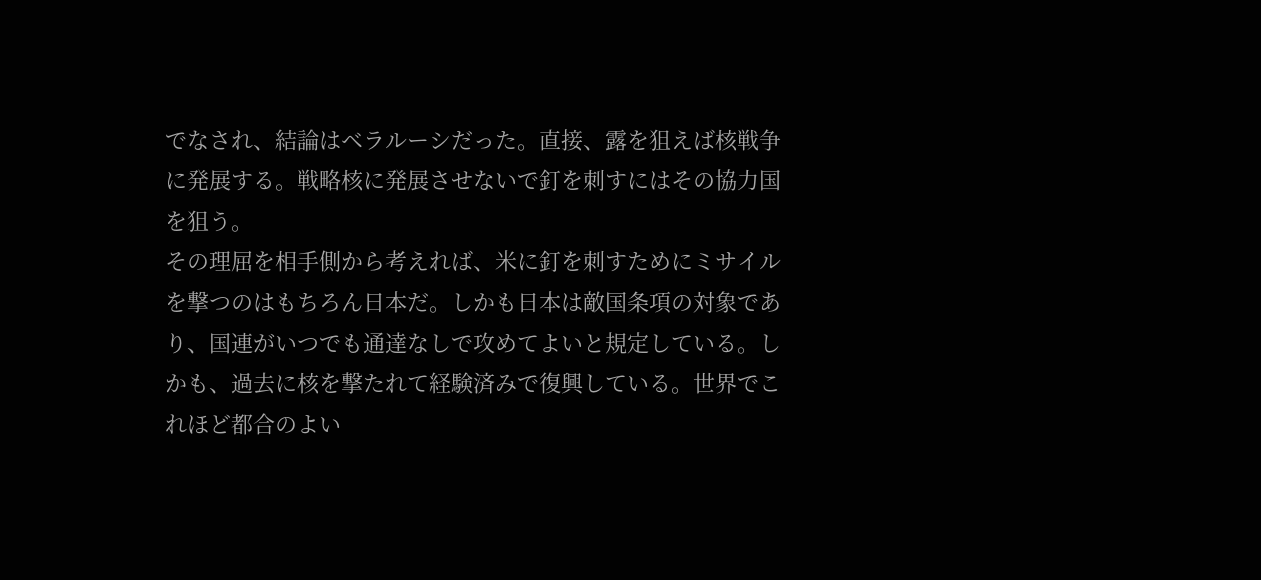でなされ、結論はベラルーシだった。直接、露を狙えば核戦争に発展する。戦略核に発展させないで釘を刺すにはその協力国を狙う。
その理屈を相手側から考えれば、米に釘を刺すためにミサイルを撃つのはもちろん日本だ。しかも日本は敵国条項の対象であり、国連がいつでも通達なしで攻めてよいと規定している。しかも、過去に核を撃たれて経験済みで復興している。世界でこれほど都合のよい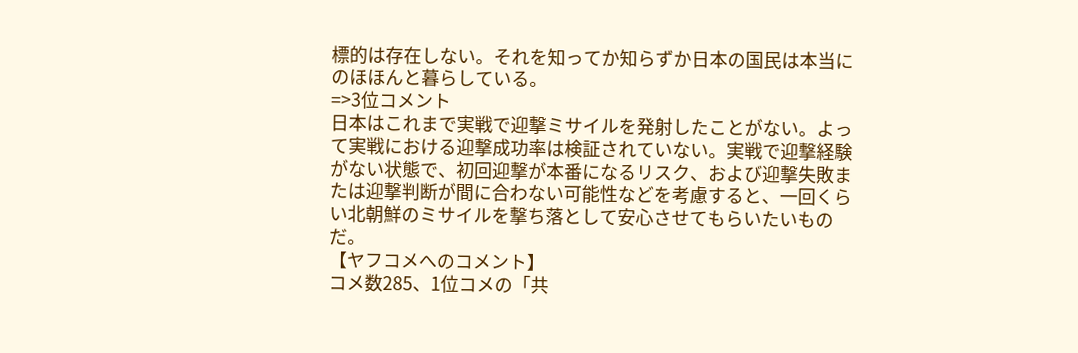標的は存在しない。それを知ってか知らずか日本の国民は本当にのほほんと暮らしている。
=>3位コメント
日本はこれまで実戦で迎撃ミサイルを発射したことがない。よって実戦における迎撃成功率は検証されていない。実戦で迎撃経験がない状態で、初回迎撃が本番になるリスク、および迎撃失敗または迎撃判断が間に合わない可能性などを考慮すると、一回くらい北朝鮮のミサイルを撃ち落として安心させてもらいたいものだ。
【ヤフコメへのコメント】
コメ数285、1位コメの「共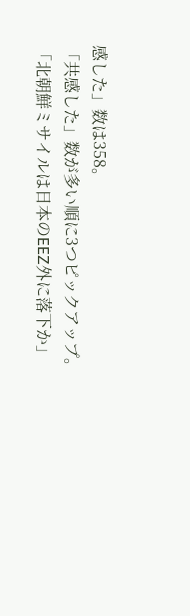感した」数は358。
「共感した」数が多い順に3つピックアップ。
「北朝鮮ミサイルは日本のEEZ外に落下か」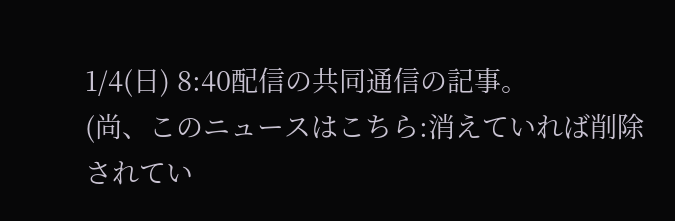1/4(日) 8:40配信の共同通信の記事。
(尚、このニュースはこちら:消えていれば削除されてい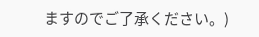ますのでご了承ください。)